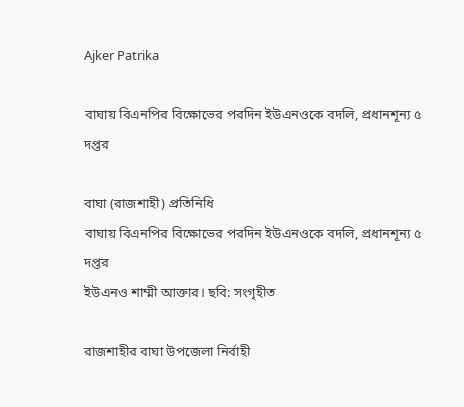Ajker Patrika

বাঘায় বিএনপির বিক্ষোভের পরদিন ইউএনওকে বদলি, প্রধানশূন্য ৫ দপ্তর

বাঘা (রাজশাহী) প্রতিনিধি
বাঘায় বিএনপির বিক্ষোভের পরদিন ইউএনওকে বদলি, প্রধানশূন্য ৫ দপ্তর
ইউএনও শাম্মী আক্তার। ছবি: সংগৃহীত

রাজশাহীর বাঘা উপজেলা নির্বাহী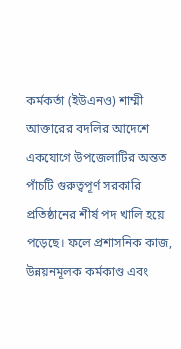কর্মকর্তা (ইউএনও) শাম্মী আক্তারের বদলির আদেশে একযোগে উপজেলাটির অন্তত পাঁচটি গুরুত্বপূর্ণ সরকারি প্রতিষ্ঠানের শীর্ষ পদ খালি হয়ে পড়েছে। ফলে প্রশাসনিক কাজ, উন্নয়নমূলক কর্মকাণ্ড এবং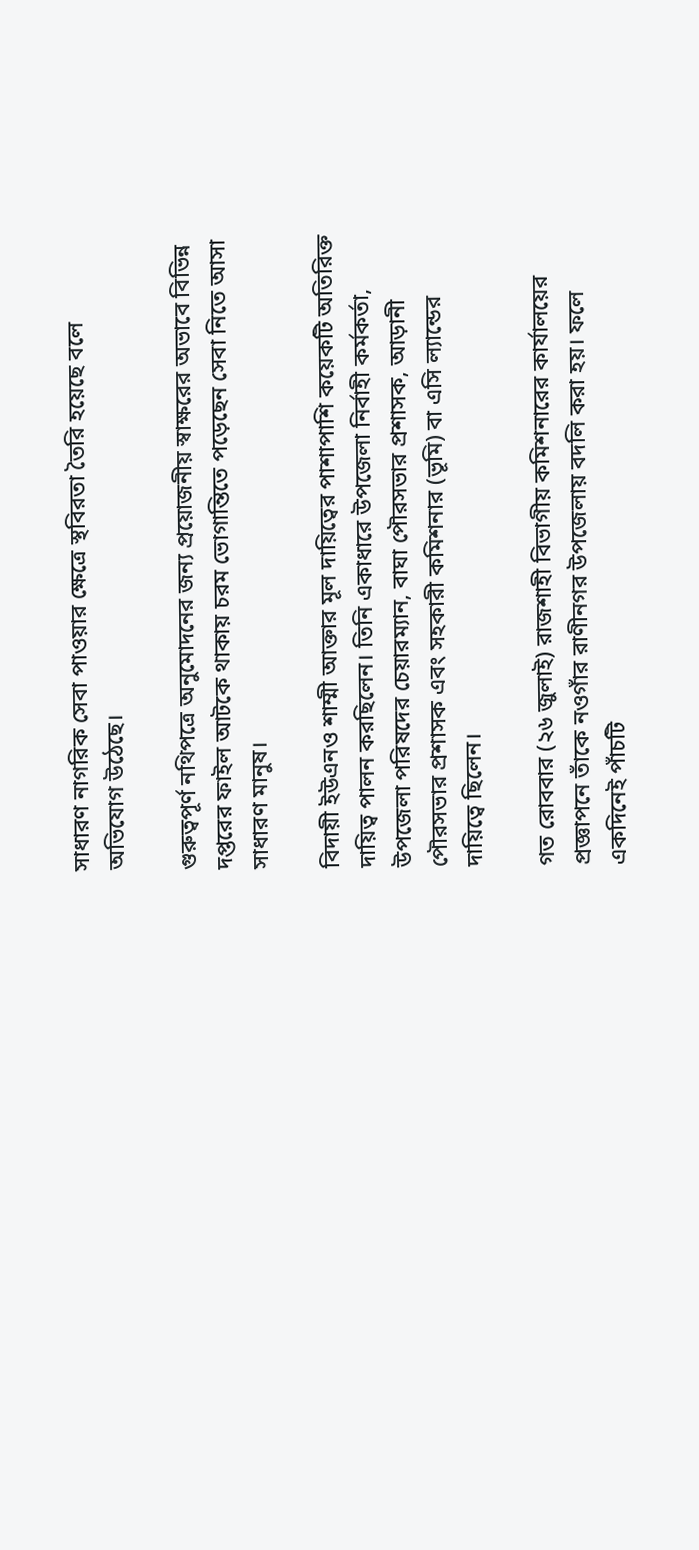সাধারণ নাগরিক সেবা পাওয়ার ক্ষেত্রে স্থবিরতা তৈরি হয়েছে বলে অভিযোগ উঠেছে।

গুরুত্বপূর্ণ নথিপত্রে অনুমোদনের জন্য প্রয়োজনীয় স্বাক্ষরের অভাবে বিভিন্ন দপ্তরের ফাইল আটকে থাকায় চরম ভোগান্তিতে পড়েছেন সেবা নিতে আসা সাধারণ মানুষ।

বিদায়ী ইউএনও শাম্মী আক্তার মূল দায়িত্বের পাশাপাশি কয়েকটি অতিরিক্ত দায়িত্ব পালন করছিলেন। তিনি একাধারে উপজেলা নির্বাহী কর্মকর্তা, উপজেলা পরিষদের চেয়ারম্যান, বাঘা পৌরসভার প্রশাসক, আড়ানী পৌরসভার প্রশাসক এবং সহকারী কমিশনার (ভূমি) বা এসি ল্যান্ডের দায়িত্বে ছিলেন।

গত রোববার (২৬ জুলাই) রাজশাহী বিভাগীয় কমিশনারের কার্যালয়ের প্রজ্ঞাপনে তাঁকে নওগাঁর রাণীনগর উপজেলায় বদলি করা হয়। ফলে একদিনেই পাঁচটি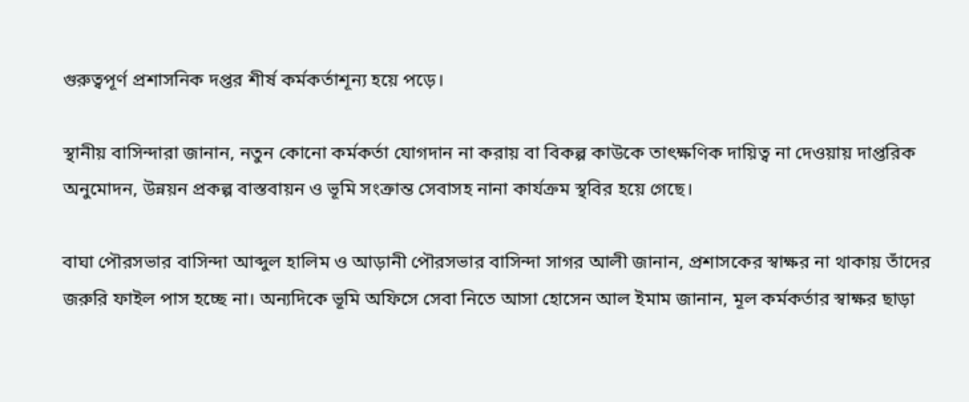গুরুত্বপূর্ণ প্রশাসনিক দপ্তর শীর্ষ কর্মকর্তাশূন্য হয়ে পড়ে।

স্থানীয় বাসিন্দারা জানান, নতুন কোনো কর্মকর্তা যোগদান না করায় বা বিকল্প কাউকে তাৎক্ষণিক দায়িত্ব না দেওয়ায় দাপ্তরিক অনুমোদন, উন্নয়ন প্রকল্প বাস্তবায়ন ও ভূমি সংক্রান্ত সেবাসহ নানা কার্যক্রম স্থবির হয়ে গেছে।

বাঘা পৌরসভার বাসিন্দা আব্দুল হালিম ও আড়ানী পৌরসভার বাসিন্দা সাগর আলী জানান, প্রশাসকের স্বাক্ষর না থাকায় তাঁদের জরুরি ফাইল পাস হচ্ছে না। অন্যদিকে ভূমি অফিসে সেবা নিতে আসা হোসেন আল ইমাম জানান, মূল কর্মকর্তার স্বাক্ষর ছাড়া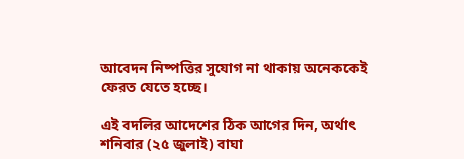আবেদন নিষ্পত্তির সুযোগ না থাকায় অনেককেই ফেরত যেতে হচ্ছে।

এই বদলির আদেশের ঠিক আগের দিন, অর্থাৎ শনিবার (২৫ জুলাই) বাঘা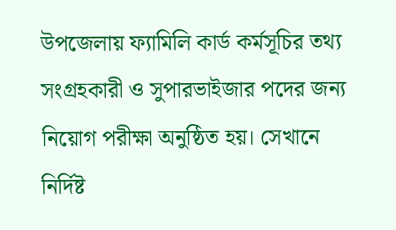উপজেলায় ফ্যামিলি কার্ড কর্মসূচির তথ্য সংগ্রহকারী ও সুপারভাইজার পদের জন্য নিয়োগ পরীক্ষা অনুষ্ঠিত হয়। সেখানে নির্দিষ্ট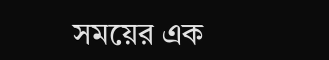সময়ের এক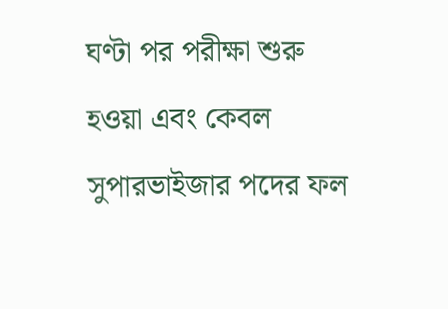ঘণ্টা পর পরীক্ষা শুরু হওয়া এবং কেবল সুপারভাইজার পদের ফল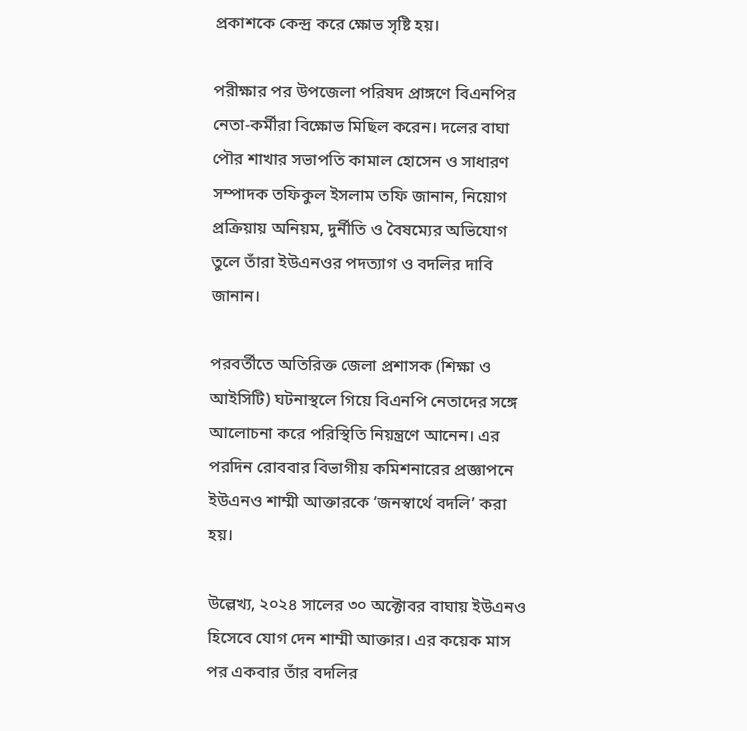প্রকাশকে কেন্দ্র করে ক্ষোভ সৃষ্টি হয়।

পরীক্ষার পর উপজেলা পরিষদ প্রাঙ্গণে বিএনপির নেতা-কর্মীরা বিক্ষোভ মিছিল করেন। দলের বাঘা পৌর শাখার সভাপতি কামাল হোসেন ও সাধারণ সম্পাদক তফিকুল ইসলাম তফি জানান, নিয়োগ প্রক্রিয়ায় অনিয়ম, দুর্নীতি ও বৈষম্যের অভিযোগ তুলে তাঁরা ইউএনওর পদত্যাগ ও বদলির দাবি জানান।

পরবর্তীতে অতিরিক্ত জেলা প্রশাসক (শিক্ষা ও আইসিটি) ঘটনাস্থলে গিয়ে বিএনপি নেতাদের সঙ্গে আলোচনা করে পরিস্থিতি নিয়ন্ত্রণে আনেন। এর পরদিন রোববার বিভাগীয় কমিশনারের প্রজ্ঞাপনে ইউএনও শাম্মী আক্তারকে ‘জনস্বার্থে বদলি’ করা হয়।

উল্লেখ্য, ২০২৪ সালের ৩০ অক্টোবর বাঘায় ইউএনও হিসেবে যোগ দেন শাম্মী আক্তার। এর কয়েক মাস পর একবার তাঁর বদলির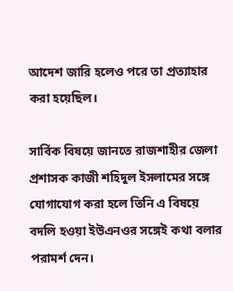আদেশ জারি হলেও পরে তা প্রত্যাহার করা হয়েছিল।

সার্বিক বিষয়ে জানতে রাজশাহীর জেলা প্রশাসক কাজী শহিদুল ইসলামের সঙ্গে যোগাযোগ করা হলে তিনি এ বিষয়ে বদলি হওয়া ইউএনওর সঙ্গেই কথা বলার পরামর্শ দেন।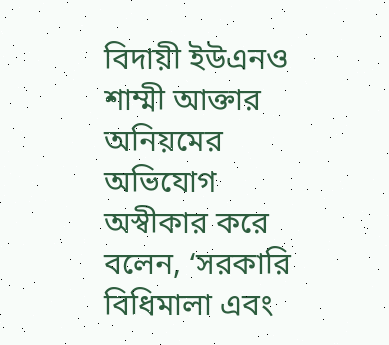বিদায়ী ইউএনও শাম্মী আক্তার অনিয়মের অভিযোগ অস্বীকার করে বলেন, ‘সরকারি বিধিমালা এবং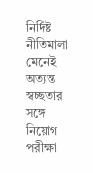নির্দিষ্ট নীতিমালা মেনেই অত্যন্ত স্বচ্ছতার সঙ্গে নিয়োগ পরীক্ষা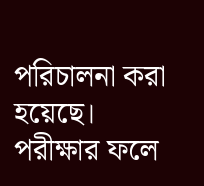পরিচালনা করা হয়েছে। পরীক্ষার ফলে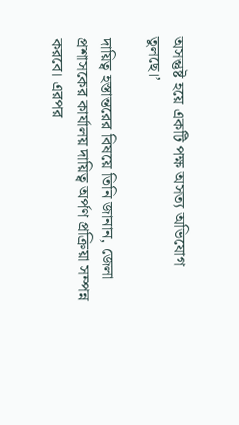অসন্তুষ্ট হয়ে একটি পক্ষ অসত্য অভিযোগ তুলছে।’

দায়িত্ব হস্তান্তরের বিষয়ে তিনি জানান, জেলা প্রশাসকের কার্যালয় দায়িত্ব অর্পণ প্রক্রিয়া সম্পন্ন করবে। এরপর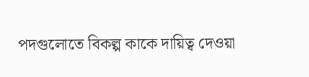পদগুলোতে বিকল্প কাকে দায়িত্ব দেওয়া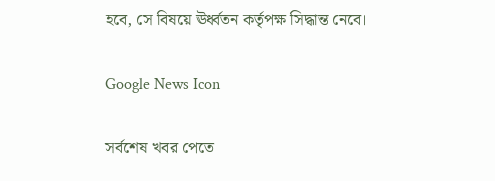হবে, সে বিষয়ে ঊর্ধ্বতন কর্তৃপক্ষ সিদ্ধান্ত নেবে।

Google News Icon

সর্বশেষ খবর পেতে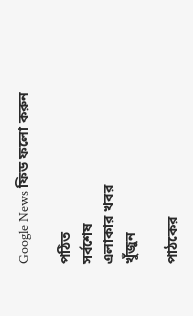Google News ফিড ফলো করুন

পঠিত
সর্বশেষ
এলাকার খবর
খুঁজুন

পাঠকের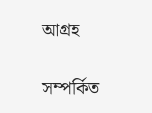আগ্রহ

সম্পর্কিত